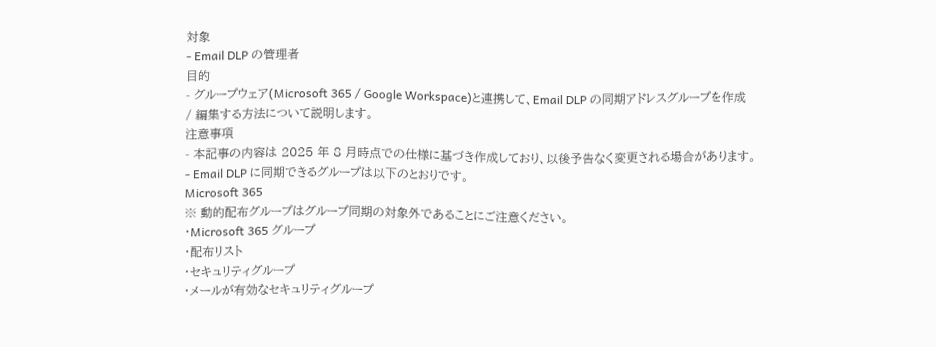対象
- Email DLP の管理者
目的
- グループウェア(Microsoft 365 / Google Workspace)と連携して、Email DLP の同期アドレスグループを作成 / 編集する方法について説明します。
注意事項
- 本記事の内容は 2025 年 8 月時点での仕様に基づき作成しており、以後予告なく変更される場合があります。
- Email DLP に同期できるグループは以下のとおりです。
Microsoft 365
※ 動的配布グループはグループ同期の対象外であることにご注意ください。
・Microsoft 365 グループ
・配布リスト
・セキュリティグループ
・メールが有効なセキュリティグループ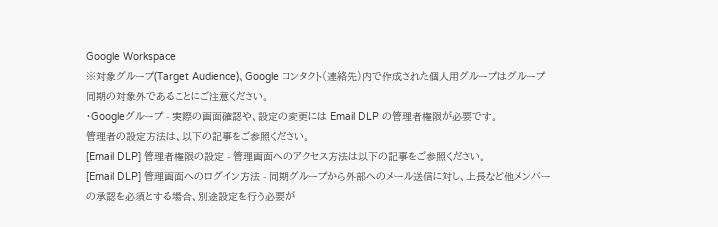Google Workspace
※対象グループ(Target Audience)、Google コンタクト(連絡先)内で作成された個人用グループはグループ同期の対象外であることにご注意ください。
・Googleグループ - 実際の画面確認や、設定の変更には Email DLP の管理者権限が必要です。
管理者の設定方法は、以下の記事をご参照ください。
[Email DLP] 管理者権限の設定 - 管理画面へのアクセス方法は以下の記事をご参照ください。
[Email DLP] 管理画面へのログイン方法 - 同期グループから外部へのメール送信に対し、上長など他メンバーの承認を必須とする場合、別途設定を行う必要が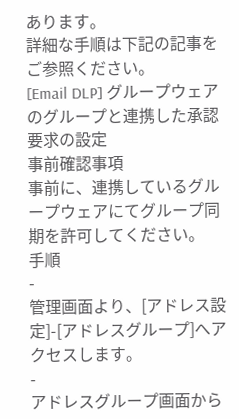あります。
詳細な手順は下記の記事をご参照ください。
[Email DLP] グループウェアのグループと連携した承認要求の設定
事前確認事項
事前に、連携しているグループウェアにてグループ同期を許可してください。
手順
-
管理画面より、[アドレス設定]-[アドレスグループ]へアクセスします。
-
アドレスグループ画面から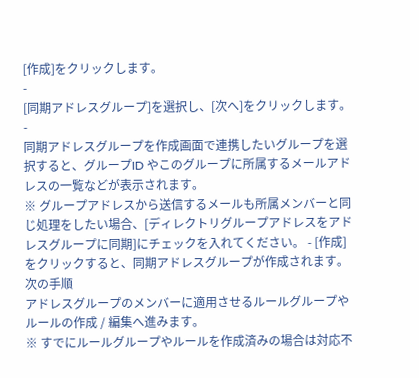[作成]をクリックします。
-
[同期アドレスグループ]を選択し、[次へ]をクリックします。
-
同期アドレスグループを作成画面で連携したいグループを選択すると、グループID やこのグループに所属するメールアドレスの一覧などが表示されます。
※ グループアドレスから送信するメールも所属メンバーと同じ処理をしたい場合、[ディレクトリグループアドレスをアドレスグループに同期]にチェックを入れてください。 - [作成]をクリックすると、同期アドレスグループが作成されます。
次の手順
アドレスグループのメンバーに適用させるルールグループやルールの作成 / 編集へ進みます。
※ すでにルールグループやルールを作成済みの場合は対応不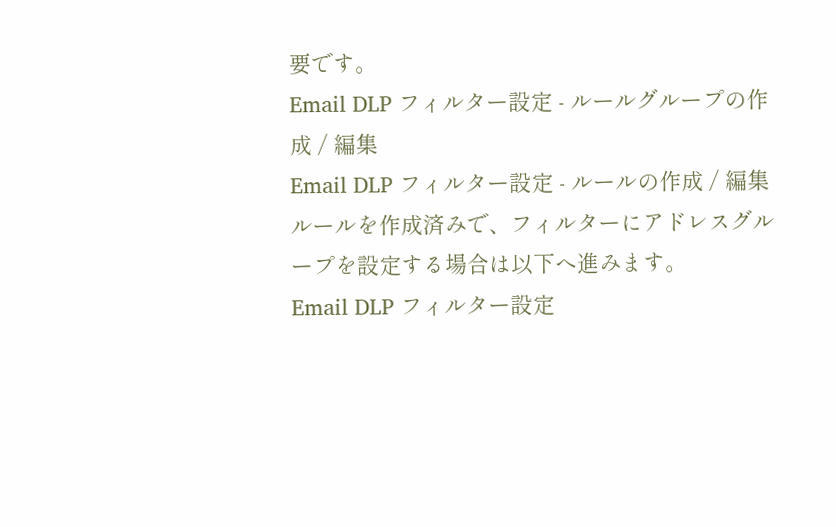要です。
Email DLP フィルター設定 - ルールグループの作成 / 編集
Email DLP フィルター設定 - ルールの作成 / 編集
ルールを作成済みで、フィルターにアドレスグループを設定する場合は以下へ進みます。
Email DLP フィルター設定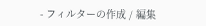- フィルターの作成 / 編集